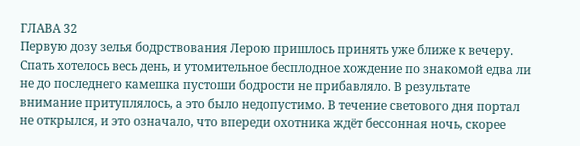ГЛАВА 32
Первую дозу зелья бодрствования Лерою пришлось принять уже ближе к вечеру. Спать хотелось весь день, и утомительное бесплодное хождение по знакомой едва ли не до последнего камешка пустоши бодрости не прибавляло. В результате внимание притуплялось, а это было недопустимо. В течение светового дня портал не открылся, и это означало, что впереди охотника ждёт бессонная ночь, скорее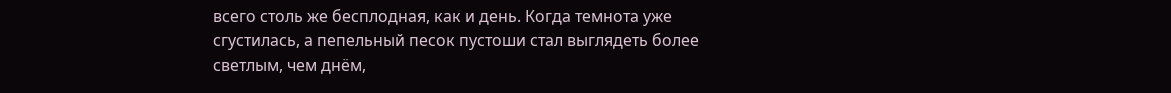всего столь же бесплодная, как и день. Когда темнота уже сгустилась, а пепельный песок пустоши стал выглядеть более светлым, чем днём,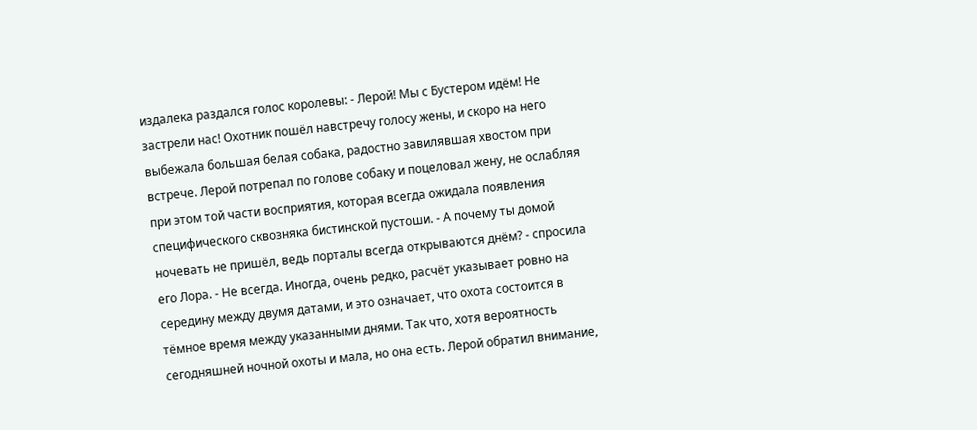издалека раздался голос королевы: - Лерой! Мы с Бустером идём! Не застрели нас! Охотник пошёл навстречу голосу жены, и скоро на него выбежала большая белая собака, радостно завилявшая хвостом при встрече. Лерой потрепал по голове собаку и поцеловал жену, не ослабляя при этом той части восприятия, которая всегда ожидала появления специфического сквозняка бистинской пустоши. - А почему ты домой ночевать не пришёл, ведь порталы всегда открываются днём? - спросила его Лора. - Не всегда. Иногда, очень редко, расчёт указывает ровно на середину между двумя датами, и это означает, что охота состоится в тёмное время между указанными днями. Так что, хотя вероятность сегодняшней ночной охоты и мала, но она есть. Лерой обратил внимание,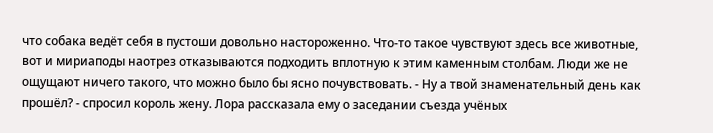что собака ведёт себя в пустоши довольно настороженно. Что-то такое чувствуют здесь все животные, вот и мириаподы наотрез отказываются подходить вплотную к этим каменным столбам. Люди же не ощущают ничего такого, что можно было бы ясно почувствовать. - Ну а твой знаменательный день как прошёл? - спросил король жену. Лора рассказала ему о заседании съезда учёных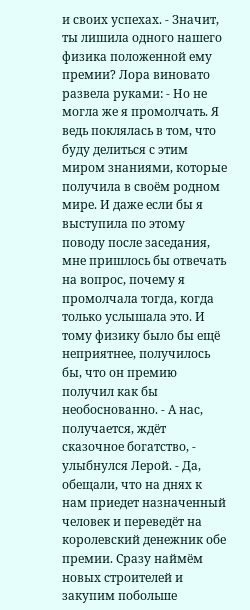и своих успехах. - Значит, ты лишила одного нашего физика положенной ему премии? Лора виновато развела руками: - Но не могла же я промолчать. Я ведь поклялась в том, что буду делиться с этим миром знаниями, которые получила в своём родном мире. И даже если бы я выступила по этому поводу после заседания, мне пришлось бы отвечать на вопрос, почему я промолчала тогда, когда только услышала это. И тому физику было бы ещё неприятнее, получилось бы, что он премию получил как бы необоснованно. - А нас, получается, ждёт сказочное богатство, - улыбнулся Лерой. - Да, обещали, что на днях к нам приедет назначенный человек и переведёт на королевский денежник обе премии. Сразу наймём новых строителей и закупим побольше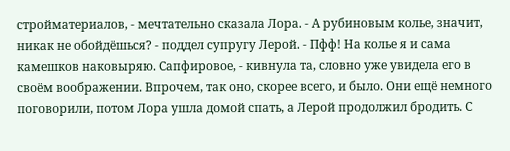стройматериалов, - мечтательно сказала Лора. - А рубиновым колье, значит, никак не обойдёшься? - поддел супругу Лерой. - Пфф! На колье я и сама камешков наковыряю. Сапфировое, - кивнула та, словно уже увидела его в своём воображении. Впрочем, так оно, скорее всего, и было. Они ещё немного поговорили, потом Лора ушла домой спать, а Лерой продолжил бродить. С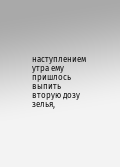наступлением утра ему пришлось выпить вторую дозу зелья,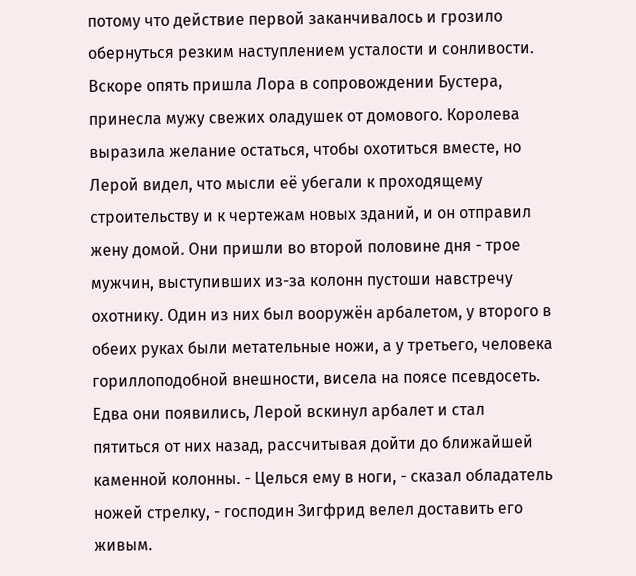потому что действие первой заканчивалось и грозило обернуться резким наступлением усталости и сонливости. Вскоре опять пришла Лора в сопровождении Бустера, принесла мужу свежих оладушек от домового. Королева выразила желание остаться, чтобы охотиться вместе, но Лерой видел, что мысли её убегали к проходящему строительству и к чертежам новых зданий, и он отправил жену домой. Они пришли во второй половине дня - трое мужчин, выступивших из-за колонн пустоши навстречу охотнику. Один из них был вооружён арбалетом, у второго в обеих руках были метательные ножи, а у третьего, человека гориллоподобной внешности, висела на поясе псевдосеть. Едва они появились, Лерой вскинул арбалет и стал пятиться от них назад, рассчитывая дойти до ближайшей каменной колонны. - Целься ему в ноги, - сказал обладатель ножей стрелку, - господин Зигфрид велел доставить его живым.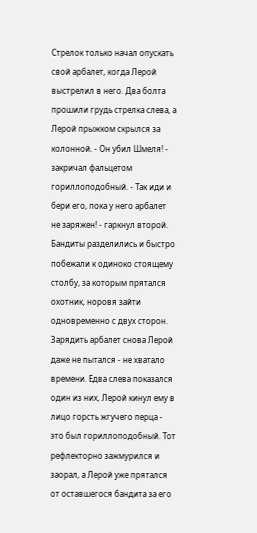Стрелок только начал опускать свой арбалет, когда Лерой выстрелил в него. Два болта прошили грудь стрелка слева, а Лерой прыжком скрылся за колонной. - Он убил Шмеля! - закричал фальцетом гориллоподобный. - Так иди и бери его, пока у него арбалет не заряжен! - гаркнул второй. Бандиты разделились и быстро побежали к одиноко стоящему столбу, за которым прятался охотник, норовя зайти одновременно с двух сторон. Зарядить арбалет снова Лерой даже не пытался - не хватало времени. Едва слева показался один из них, Лерой кинул ему в лицо горсть жгучего перца - это был гориллоподобный. Тот рефлекторно зажмурился и заорал, а Лерой уже прятался от оставшегося бандита за его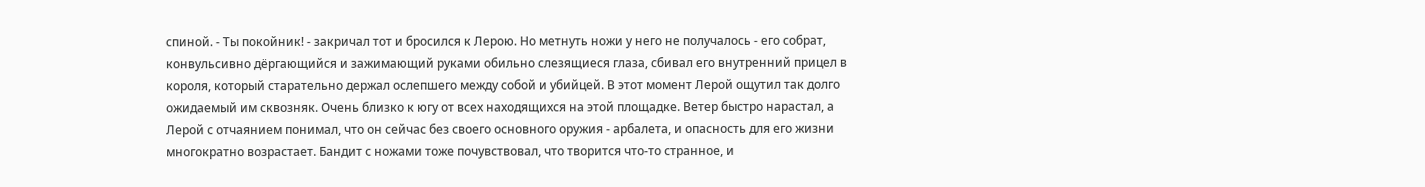спиной. - Ты покойник! - закричал тот и бросился к Лерою. Но метнуть ножи у него не получалось - его собрат, конвульсивно дёргающийся и зажимающий руками обильно слезящиеся глаза, сбивал его внутренний прицел в короля, который старательно держал ослепшего между собой и убийцей. В этот момент Лерой ощутил так долго ожидаемый им сквозняк. Очень близко к югу от всех находящихся на этой площадке. Ветер быстро нарастал, а Лерой с отчаянием понимал, что он сейчас без своего основного оружия - арбалета, и опасность для его жизни многократно возрастает. Бандит с ножами тоже почувствовал, что творится что-то странное, и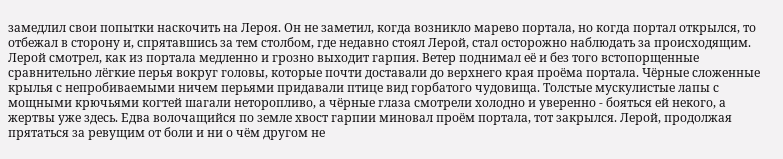замедлил свои попытки наскочить на Лероя. Он не заметил, когда возникло марево портала, но когда портал открылся, то отбежал в сторону и, спрятавшись за тем столбом, где недавно стоял Лерой, стал осторожно наблюдать за происходящим. Лерой смотрел, как из портала медленно и грозно выходит гарпия. Ветер поднимал её и без того встопорщенные сравнительно лёгкие перья вокруг головы, которые почти доставали до верхнего края проёма портала. Чёрные сложенные крылья с непробиваемыми ничем перьями придавали птице вид горбатого чудовища. Толстые мускулистые лапы с мощными крючьями когтей шагали неторопливо, а чёрные глаза смотрели холодно и уверенно - бояться ей некого, а жертвы уже здесь. Едва волочащийся по земле хвост гарпии миновал проём портала, тот закрылся. Лерой, продолжая прятаться за ревущим от боли и ни о чём другом не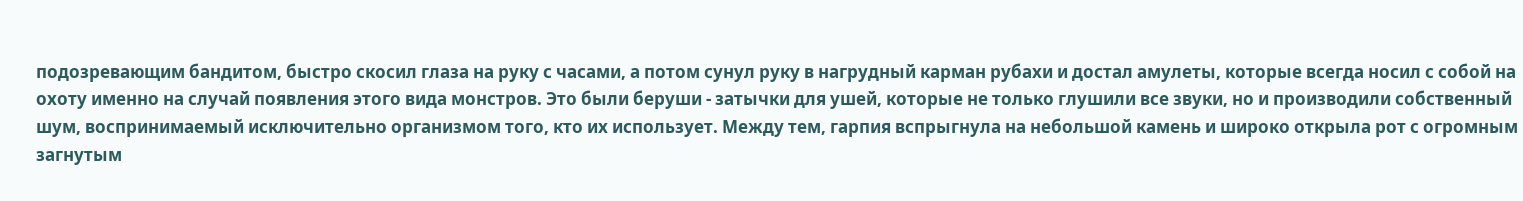подозревающим бандитом, быстро скосил глаза на руку с часами, а потом сунул руку в нагрудный карман рубахи и достал амулеты, которые всегда носил с собой на охоту именно на случай появления этого вида монстров. Это были беруши - затычки для ушей, которые не только глушили все звуки, но и производили собственный шум, воспринимаемый исключительно организмом того, кто их использует. Между тем, гарпия вспрыгнула на небольшой камень и широко открыла рот с огромным загнутым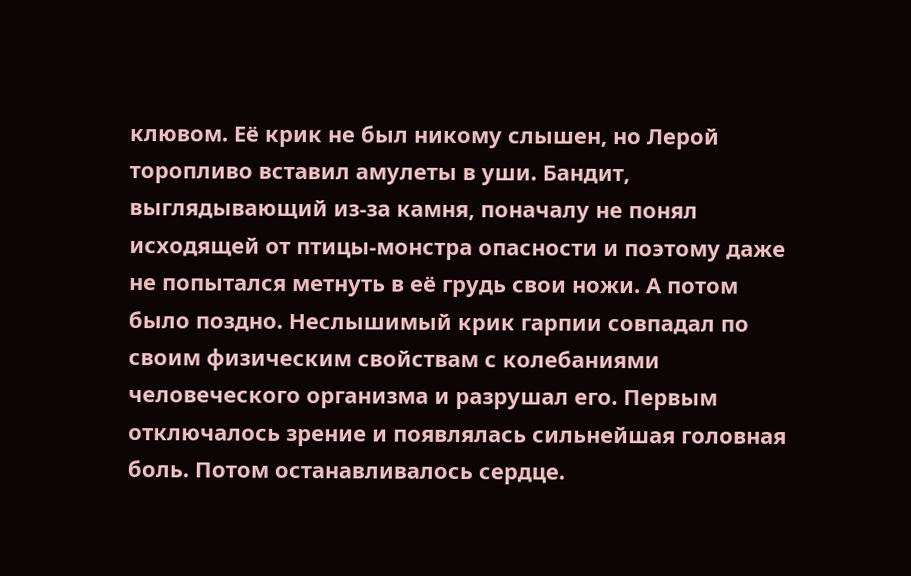клювом. Её крик не был никому слышен, но Лерой торопливо вставил амулеты в уши. Бандит, выглядывающий из-за камня, поначалу не понял исходящей от птицы-монстра опасности и поэтому даже не попытался метнуть в её грудь свои ножи. А потом было поздно. Неслышимый крик гарпии совпадал по своим физическим свойствам с колебаниями человеческого организма и разрушал его. Первым отключалось зрение и появлялась сильнейшая головная боль. Потом останавливалось сердце.